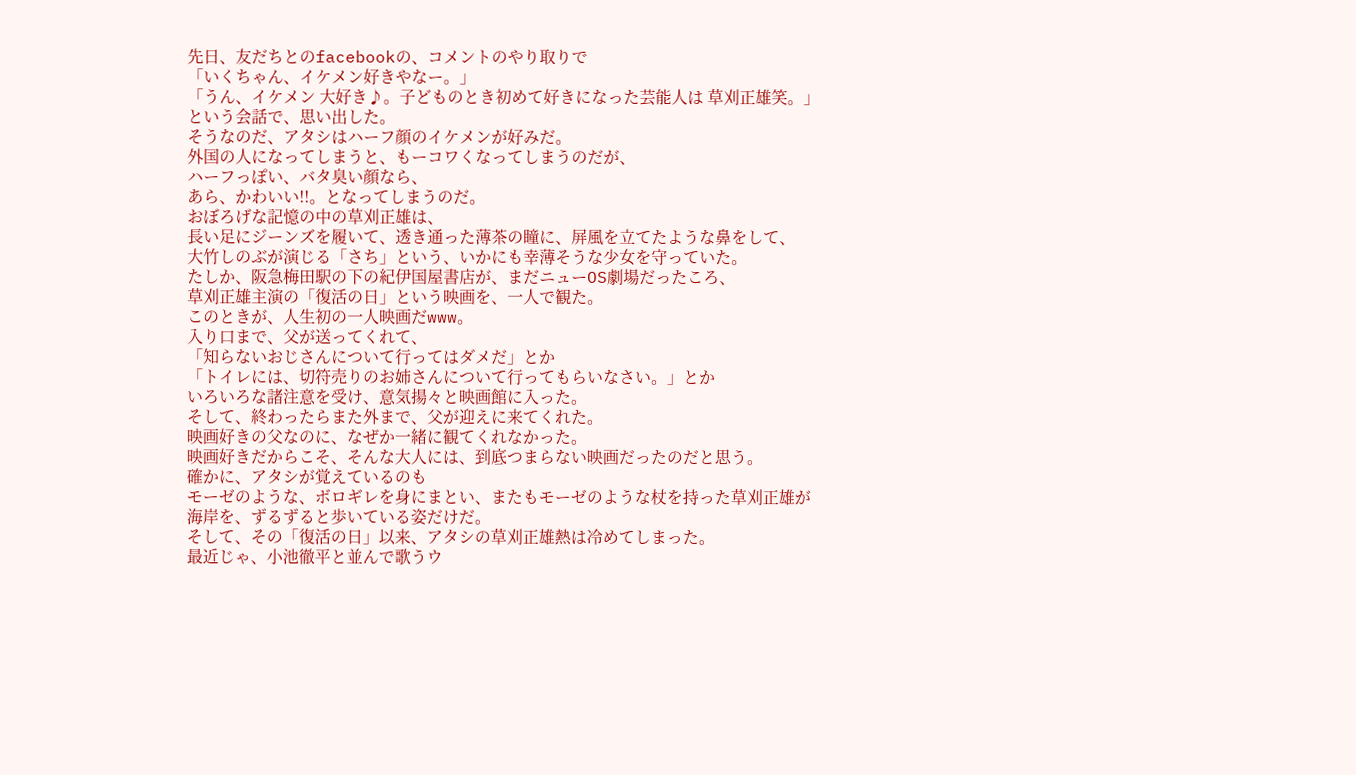先日、友だちとのfacebookの、コメントのやり取りで
「いくちゃん、イケメン好きやなー。」
「うん、イケメン 大好き♪。子どものとき初めて好きになった芸能人は 草刈正雄笑。」
という会話で、思い出した。
そうなのだ、アタシはハーフ顔のイケメンが好みだ。
外国の人になってしまうと、もーコワくなってしまうのだが、
ハーフっぽい、バタ臭い顔なら、
あら、かわいい!!。となってしまうのだ。
おぼろげな記憶の中の草刈正雄は、
長い足にジーンズを履いて、透き通った薄茶の瞳に、屏風を立てたような鼻をして、
大竹しのぶが演じる「さち」という、いかにも幸薄そうな少女を守っていた。
たしか、阪急梅田駅の下の紀伊国屋書店が、まだニューOS劇場だったころ、
草刈正雄主演の「復活の日」という映画を、一人で観た。
このときが、人生初の一人映画だwww。
入り口まで、父が送ってくれて、
「知らないおじさんについて行ってはダメだ」とか
「トイレには、切符売りのお姉さんについて行ってもらいなさい。」とか
いろいろな諸注意を受け、意気揚々と映画館に入った。
そして、終わったらまた外まで、父が迎えに来てくれた。
映画好きの父なのに、なぜか一緒に観てくれなかった。
映画好きだからこそ、そんな大人には、到底つまらない映画だったのだと思う。
確かに、アタシが覚えているのも
モーゼのような、ボロギレを身にまとい、またもモーゼのような杖を持った草刈正雄が
海岸を、ずるずると歩いている姿だけだ。
そして、その「復活の日」以来、アタシの草刈正雄熱は冷めてしまった。
最近じゃ、小池徹平と並んで歌うウ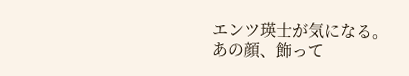エンツ瑛士が気になる。
あの顔、飾って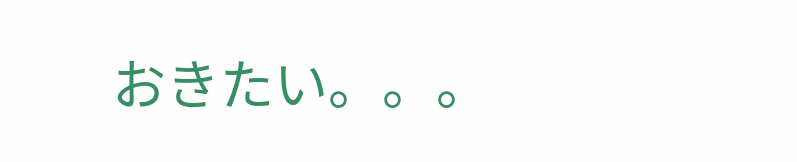おきたい。。。